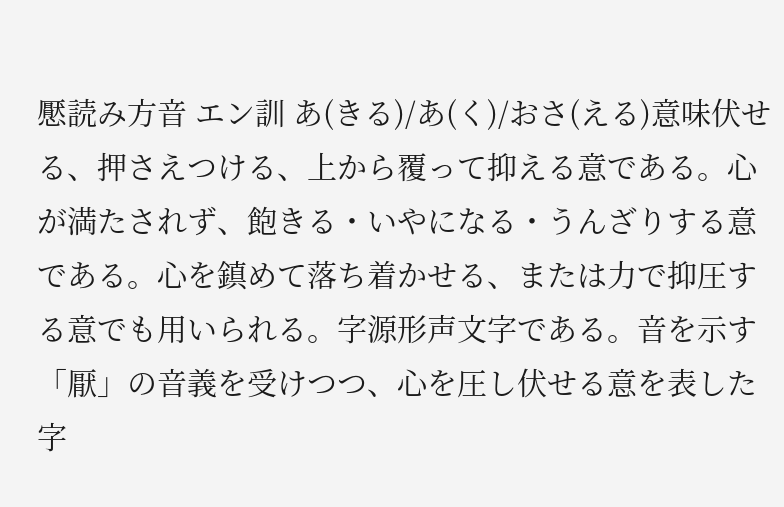懕読み方音 エン訓 あ(きる)/あ(く)/おさ(える)意味伏せる、押さえつける、上から覆って抑える意である。心が満たされず、飽きる・いやになる・うんざりする意である。心を鎮めて落ち着かせる、または力で抑圧する意でも用いられる。字源形声文字である。音を示す「厭」の音義を受けつつ、心を圧し伏せる意を表した字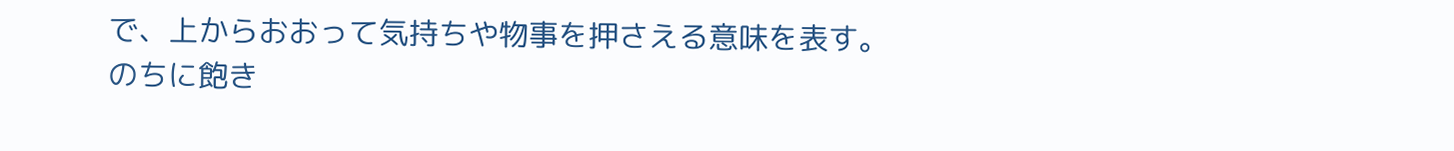で、上からおおって気持ちや物事を押さえる意味を表す。のちに飽き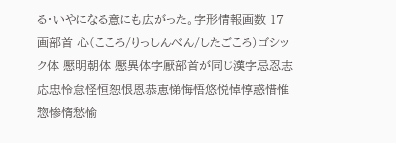る・いやになる意にも広がった。字形情報画数 17画部首 心(こころ/りっしんべん/したごころ)ゴシック体 懕明朝体 懕異体字厭部首が同じ漢字忌忍志応忠怜怠怪恒恕恨恩恭恵悌悔悟悠悦悼惇惑惜惟惣惨惰愁愉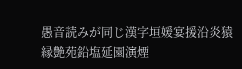愚音読みが同じ漢字垣媛宴援沿炎猿縁艶苑鉛塩延園演煙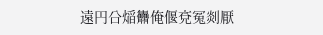遠円㕣㷔䨊俺偃兗冤剡厭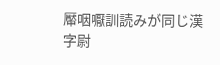厴咽嚈訓読みが同じ漢字尉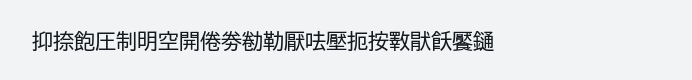抑捺飽圧制明空開倦劵勌勒厭呿壓扼按斁猒飫饜𨫤